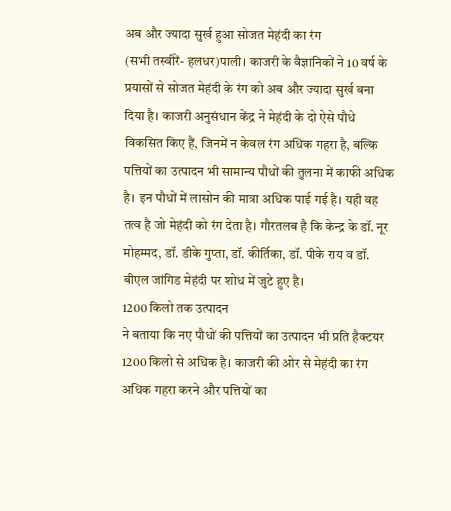अब और ज्यादा सुर्ख हुआ सोजत मेहंदी का रंग
(सभी तस्वीरें- हलधर)पाली। काजरी के वैज्ञानिकों ने 10 वर्ष के प्रयासों से सोजत मेहंदी के रंग को अब और ज्यादा सुर्ख बना दिया है। काजरी अनुसंधान केंद्र ने मेहंदी के दो ऐसे पौधे विकसित किए हैं, जिनमें न केवल रंग अधिक गहरा है, बल्कि पत्तियों का उत्पादन भी सामान्य पौधों की तुलना में काफी अधिक है। इन पौधों में लासोन की मात्रा अधिक पाई गई है। यही वह तत्व है जो मेहंदी को रंग देता है। गौरतलब है कि केन्द्र के डॉ. नूर मोहम्मद, डॉ. डीके गुप्ता, डॉ. कीर्तिका, डॉ. पीके राय व डॉ. बीएल जांगिड मेहंदी पर शोध में जुटे हुए है।
1200 किलो तक उत्पादन
ने बताया कि नए पौधों की पत्तियों का उत्पादन भी प्रति हैक्टयर 1200 किलो से अधिक है। काजरी की ओर से मेहंदी का रंग अधिक गहरा करने और पत्तियों का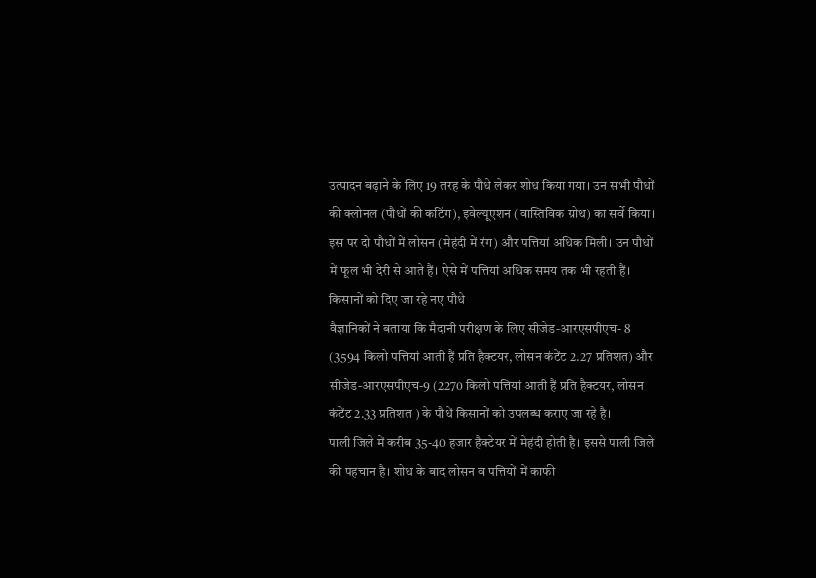उत्पादन बढ़ाने के लिए 19 तरह के पौधे लेकर शोध किया गया। उन सभी पौधों की क्लोनल (पौधों की कटिंग), इवेल्यूएशन (वास्तिविक ग्रोथ) का सर्वे किया। इस पर दो पौधों में लोसन (मेहंदी में रंग) और पत्तियां अधिक मिली। उन पौधों में फूल भी देरी से आते हैं। ऐसे में पत्तियां अधिक समय तक भी रहती हैं।
किसानों को दिए जा रहे नए पौधे
वैज्ञानिकों ने बताया कि मैदानी परीक्षण के लिए सीजेड-आरएसपीएच- 8 (3594 किलो पत्तियां आती हैं प्रति हैक्टयर, लोसन कंटेंट 2.27 प्रतिशत) और सीजेड-आरएसपीएच-9 (2270 किलो पत्तियां आती हैं प्रति हैक्टयर, लोसन कंटेंट 2.33 प्रतिशत ) के पौधें किसानों को उपलब्ध कराए जा रहे है।
पाली जिले में करीब 35-40 हजार हैक्टेयर में मेहंदी होती है। इससे पाली जिले की पहचान है। शोध के बाद लोसन व पत्तियों में काफी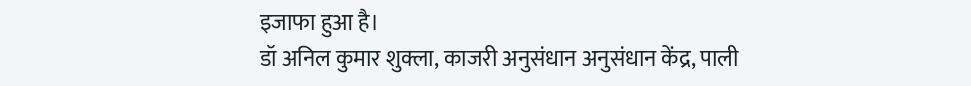इजाफा हुआ है।
डॉ अनिल कुमार शुक्ला, काजरी अनुसंधान अनुसंधान केंद्र, पाली